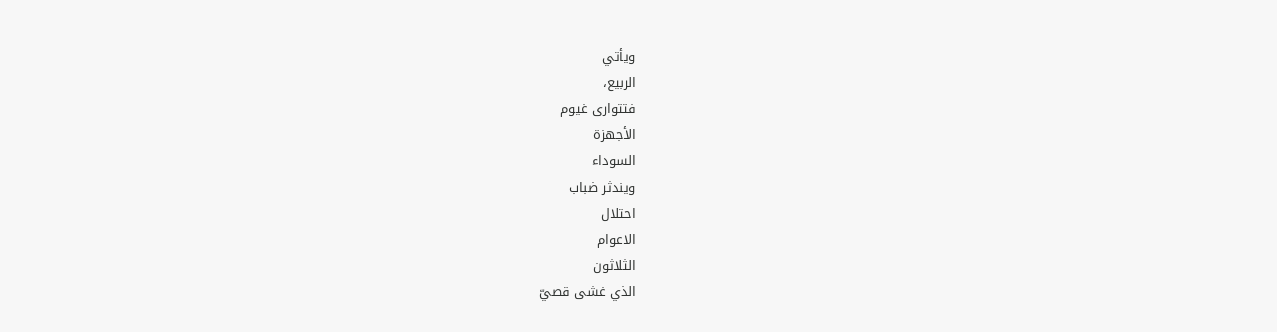ويأتي
الربيع،
فتتوارى غيوم
الأجهزة
السوداء
ويندثر ضباب
احتلال
الاعوام
الثلاثون
الذي غشى قصيّ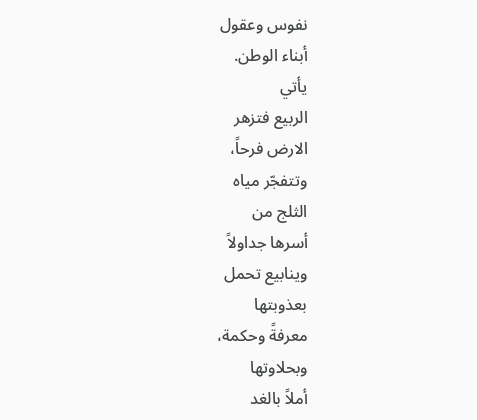نفوس وعقول
أبناء الوطن.
يأتي
الربيع فتزهر
الارض فرحاً،
وتتفجّر مياه
الثلج من
أسرها جداولاً
وينابيع تحمل
بعذوبتها
معرفةً وحكمة،
وبحلاوتها
أملاً بالغد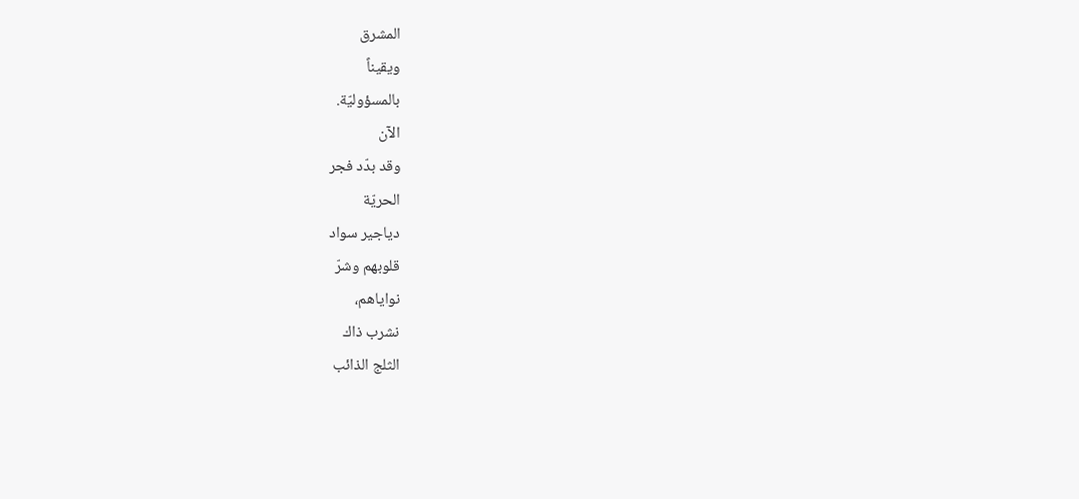المشرق
ويقيناً
بالمسؤوليّة.
الآن
وقد بدّد فجر
الحريّة
دياجير سواد
قلوبهم وشرّ
نواياهم،
نشرب ذاك
الثلج الذائب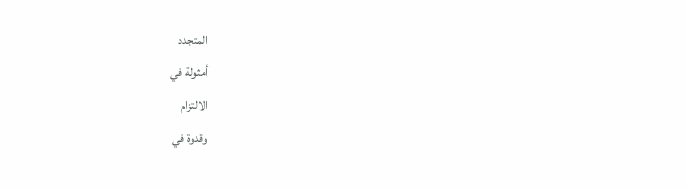المتجدد
أمثولة في
الالتزام
وقدوة في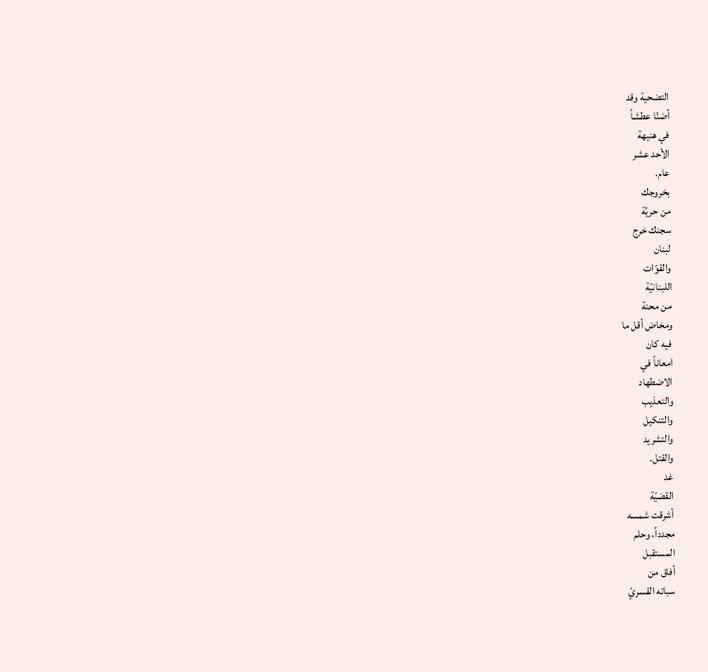التضحية وقد
أضنّا عطشاً
في هنيهة
الأحد عشر
عام.
بخروجك
من حريّة
سجنك خرج
لبنان
والقوّات
اللبنانيّة
من محنة
ومخاض أقل ما
فيه كان
امعاناً في
الاضطهاد
والتعذيب
والتنكيل
والتشريد
والقتل.
غد
القضيّة
أشرقت شمسه
مجدداً، وحلم
المستقبل
أفاق من
سباته القسريّ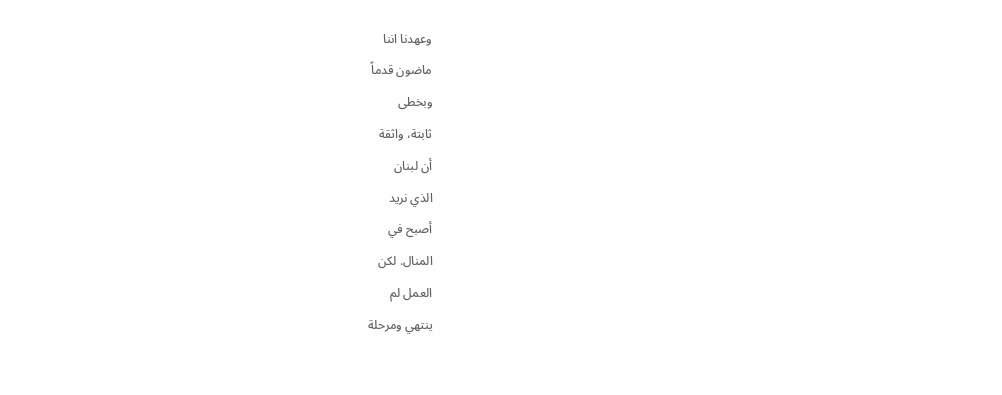وعهدنا اننا
ماضون قدماً
وبخطى
ثابتة، واثقة
أن لبنان
الذي نريد
أصبح في
المنال. لكن
العمل لم
ينتهي ومرحلة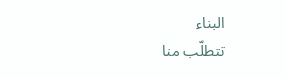البناء
تتطلّب منا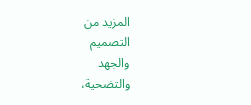المزيد من
التصميم
والجهد
والتضحية،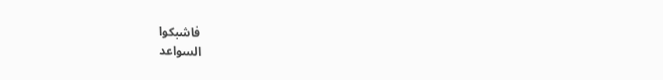فاشبكوا
السواعد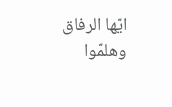ايّها الرفاق
وهلمّوا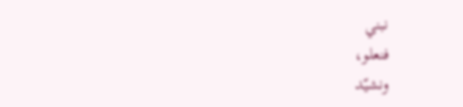نبني
فنعلو،
ونشيّد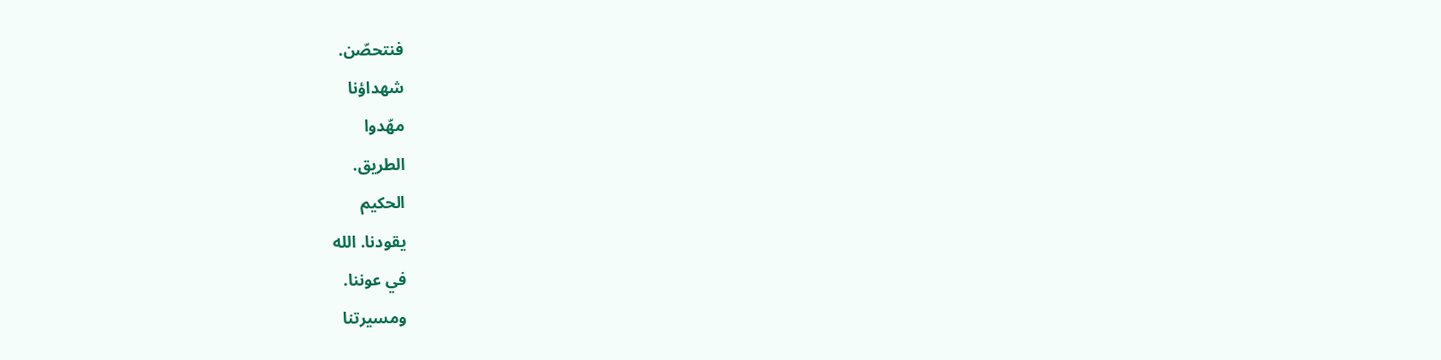فنتحصّن.
شهداؤنا
مهّدوا
الطريق.
الحكيم
يقودنا. الله
في عوننا.
ومسيرتنا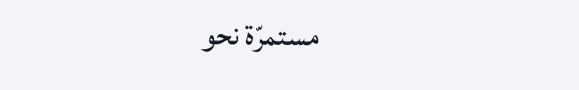مستمرّة نحو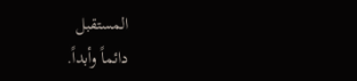المستقبل
دائماً وأبداً.